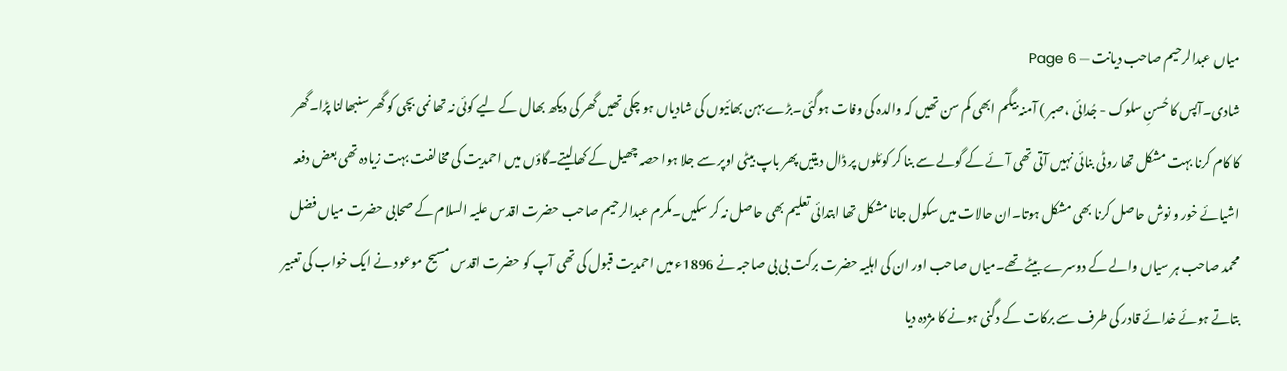میاں عبدالرحیم صاحب دیانت — Page 6
شادی۔آپس کا حُسنِ سلوک - جُدائی ،صبر ) آمنہ بیگم ابھی کم سن تھیں کہ والدہ کی وفات ہوگئی۔بڑے بہن بھائیوں کی شادیاں ہو چکی تھیں گھر کی دیکھ بھال کے لیے کوئی نہ تھا نمی بچی کو گھر سنبھالنا پڑا۔گھر کا کام کرنا بہت مشکل تھا روٹی بنائی نہیں آتی تھی آئے کے گولے سے بنا کر کوئلوں پر ڈال دیتیں پھر باپ بیٹی اوپر سے جلا ہوا حصہ چھیل کے کھالیتے۔گاؤں میں احمدیت کی مخالفت بہت زیادہ تھی بعض دفعہ اشیائے خور و نوش حاصل کرنا بھی مشکل ہوتا۔ان حالات میں سکول جانا مشکل تھا ابتدائی تعلیم بھی حاصل نہ کر سکیں۔مکرم عبدالرحیم صاحب حضرت اقدس علیہ السلام کے صحابی حضرت میاں فضل محمد صاحب ہر سیاں والے کے دوسرے بیٹے تھے۔میاں صاحب اور ان کی اہلیہ حضرت برکت بی بی صاحبہ نے 1896ء میں احمدیت قبول کی تھی آپ کو حضرت اقدس مسیح موعود نے ایک خواب کی تعبیر بتاتے ہوئے خدائے قادر کی طرف سے برکات کے دگنی ہونے کا مژدہ دیا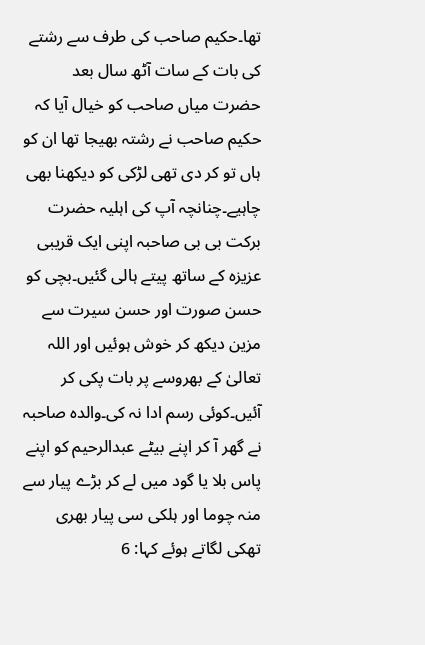تھا۔حکیم صاحب کی طرف سے رشتے کی بات کے سات آٹھ سال بعد حضرت میاں صاحب کو خیال آیا کہ حکیم صاحب نے رشتہ بھیجا تھا ان کو ہاں تو کر دی تھی لڑکی کو دیکھنا بھی چاہیے۔چنانچہ آپ کی اہلیہ حضرت برکت بی بی صاحبہ اپنی ایک قریبی عزیزہ کے ساتھ پیتے ہالی گئیں۔بچی کو حسن صورت اور حسن سیرت سے مزین دیکھ کر خوش ہوئیں اور اللہ تعالیٰ کے بھروسے پر بات پکی کر آئیں۔کوئی رسم ادا نہ کی۔والدہ صاحبہ نے گھر آ کر اپنے بیٹے عبدالرحیم کو اپنے پاس بلا یا گود میں لے کر بڑے پیار سے منہ چوما اور ہلکی سی پیار بھری تھکی لگاتے ہوئے کہا: 6